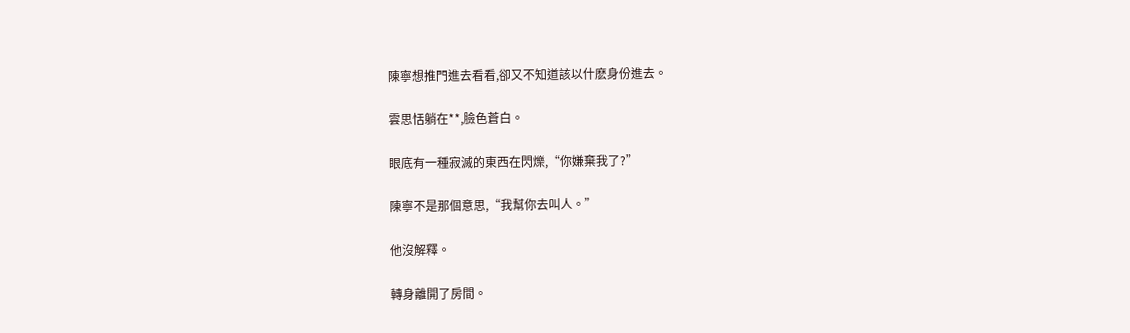陳寧想推門進去看看,卻又不知道該以什麽身份進去。

雲思恬躺在**,臉色蒼白。

眼底有一種寂滅的東西在閃爍,“你嫌棄我了?”

陳寧不是那個意思,“我幫你去叫人。”

他沒解釋。

轉身離開了房間。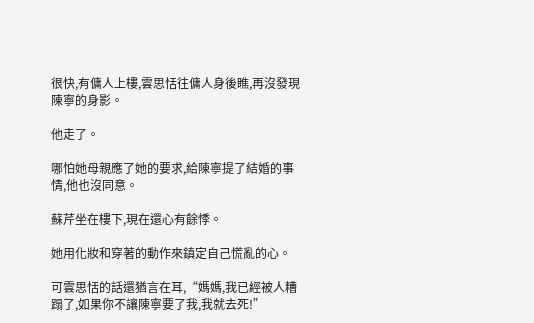很快,有傭人上樓,雲思恬往傭人身後瞧,再沒發現陳寧的身影。

他走了。

哪怕她母親應了她的要求,給陳寧提了結婚的事情,他也沒同意。

蘇芹坐在樓下,現在還心有餘悸。

她用化妝和穿著的動作來鎮定自己慌亂的心。

可雲思恬的話還猶言在耳,“媽媽,我已經被人糟蹋了,如果你不讓陳寧要了我,我就去死!”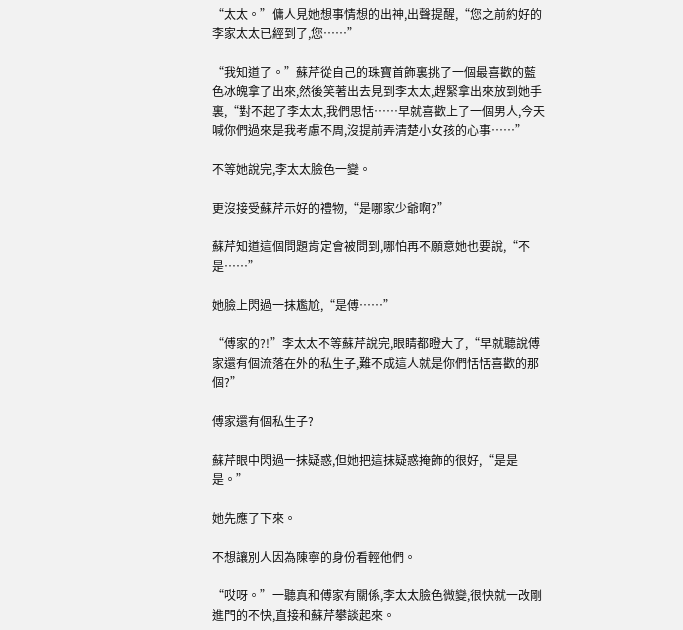“太太。”傭人見她想事情想的出神,出聲提醒,“您之前約好的李家太太已經到了,您……”

“我知道了。”蘇芹從自己的珠寶首飾裏挑了一個最喜歡的藍色冰魄拿了出來,然後笑著出去見到李太太,趕緊拿出來放到她手裏,“對不起了李太太,我們思恬……早就喜歡上了一個男人,今天喊你們過來是我考慮不周,沒提前弄清楚小女孩的心事……”

不等她說完,李太太臉色一變。

更沒接受蘇芹示好的禮物,“是哪家少爺啊?”

蘇芹知道這個問題肯定會被問到,哪怕再不願意她也要說,“不是……”

她臉上閃過一抹尷尬,“是傅……”

“傅家的?!”李太太不等蘇芹說完,眼睛都瞪大了,“早就聽說傅家還有個流落在外的私生子,難不成這人就是你們恬恬喜歡的那個?”

傅家還有個私生子?

蘇芹眼中閃過一抹疑惑,但她把這抹疑惑掩飾的很好,“是是是。”

她先應了下來。

不想讓別人因為陳寧的身份看輕他們。

“哎呀。”一聽真和傅家有關係,李太太臉色微變,很快就一改剛進門的不快,直接和蘇芹攀談起來。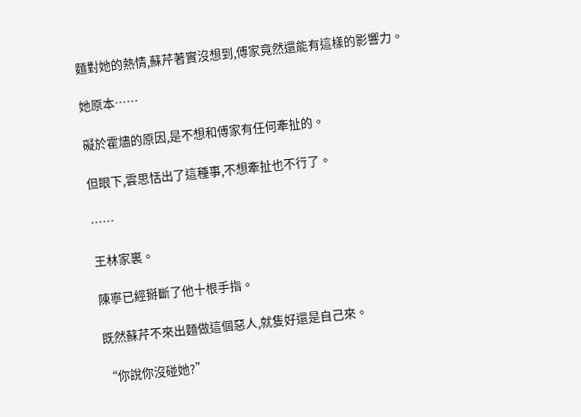麵對她的熱情,蘇芹著實沒想到,傅家竟然還能有這樣的影響力。

她原本……

礙於霍燼的原因,是不想和傅家有任何牽扯的。

但眼下,雲思恬出了這種事,不想牽扯也不行了。

……

王林家裏。

陳寧已經掰斷了他十根手指。

既然蘇芹不來出麵做這個惡人,就隻好還是自己來。

“你說你沒碰她?”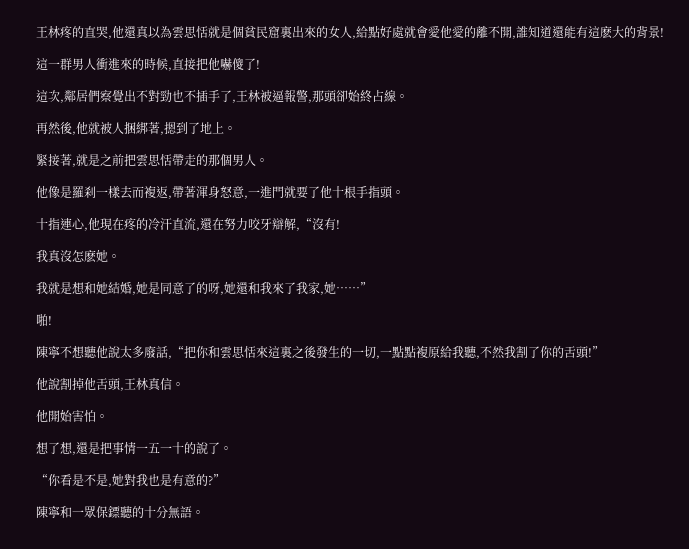王林疼的直哭,他還真以為雲思恬就是個貧民窟裏出來的女人,給點好處就會愛他愛的離不開,誰知道還能有這麽大的背景!

這一群男人衝進來的時候,直接把他嚇傻了!

這次,鄰居們察覺出不對勁也不插手了,王林被逼報警,那頭卻始終占線。

再然後,他就被人捆綁著,摁到了地上。

緊接著,就是之前把雲思恬帶走的那個男人。

他像是羅刹一樣去而複返,帶著渾身怒意,一進門就要了他十根手指頭。

十指連心,他現在疼的冷汗直流,還在努力咬牙辯解,“沒有!

我真沒怎麽她。

我就是想和她結婚,她是同意了的呀,她還和我來了我家,她……”

啪!

陳寧不想聽他說太多廢話,“把你和雲思恬來這裏之後發生的一切,一點點複原給我聽,不然我割了你的舌頭!”

他說割掉他舌頭,王林真信。

他開始害怕。

想了想,還是把事情一五一十的說了。

“你看是不是,她對我也是有意的?”

陳寧和一眾保鏢聽的十分無語。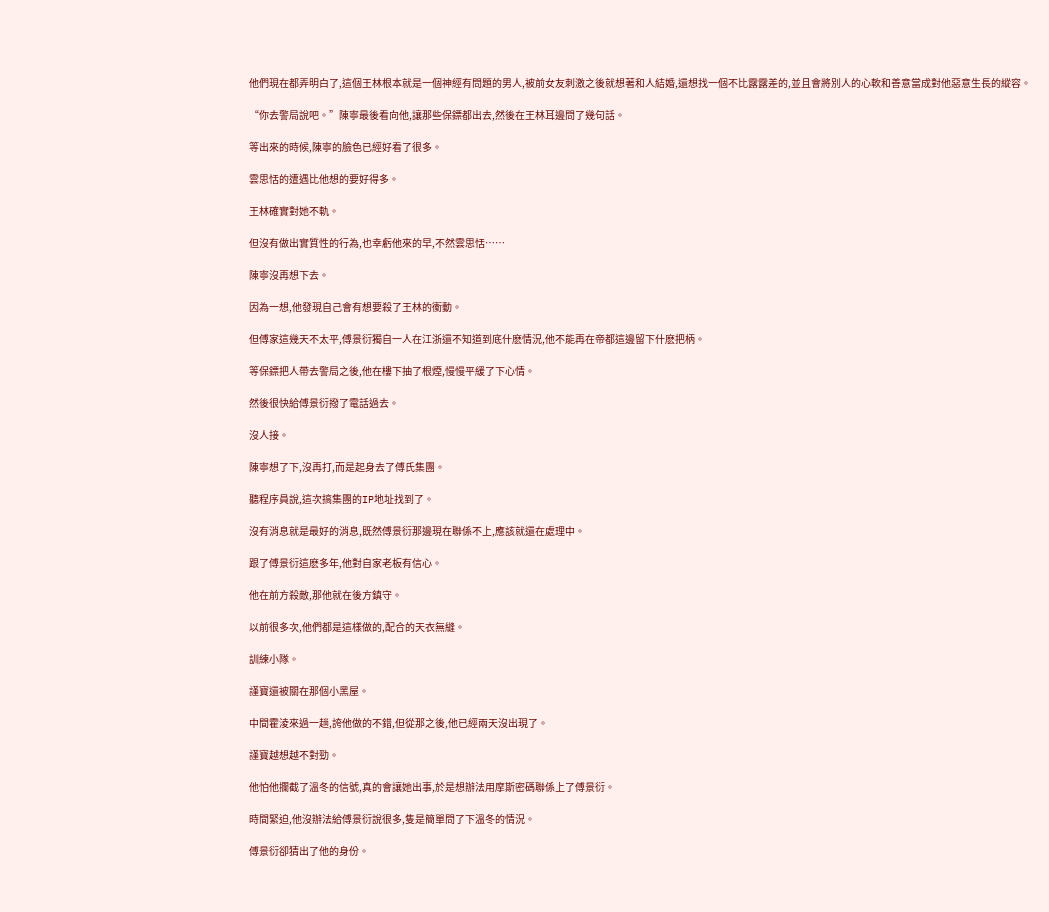他們現在都弄明白了,這個王林根本就是一個神經有問題的男人,被前女友刺激之後就想著和人結婚,還想找一個不比露露差的,並且會將別人的心軟和善意當成對他惡意生長的縱容。

“你去警局說吧。”陳寧最後看向他,讓那些保鏢都出去,然後在王林耳邊問了幾句話。

等出來的時候,陳寧的臉色已經好看了很多。

雲思恬的遭遇比他想的要好得多。

王林確實對她不軌。

但沒有做出實質性的行為,也幸虧他來的早,不然雲思恬……

陳寧沒再想下去。

因為一想,他發現自己會有想要殺了王林的衝動。

但傅家這幾天不太平,傅景衍獨自一人在江浙還不知道到底什麽情況,他不能再在帝都這邊留下什麽把柄。

等保鏢把人帶去警局之後,他在樓下抽了根煙,慢慢平緩了下心情。

然後很快給傅景衍撥了電話過去。

沒人接。

陳寧想了下,沒再打,而是起身去了傅氏集團。

聽程序員說,這次搞集團的IP地址找到了。

沒有消息就是最好的消息,既然傅景衍那邊現在聯係不上,應該就還在處理中。

跟了傅景衍這麽多年,他對自家老板有信心。

他在前方殺敵,那他就在後方鎮守。

以前很多次,他們都是這樣做的,配合的天衣無縫。

訓練小隊。

謹寶還被關在那個小黑屋。

中間霍淩來過一趟,誇他做的不錯,但從那之後,他已經兩天沒出現了。

謹寶越想越不對勁。

他怕他攔截了溫冬的信號,真的會讓她出事,於是想辦法用摩斯密碼聯係上了傅景衍。

時間緊迫,他沒辦法給傅景衍說很多,隻是簡單問了下溫冬的情況。

傅景衍卻猜出了他的身份。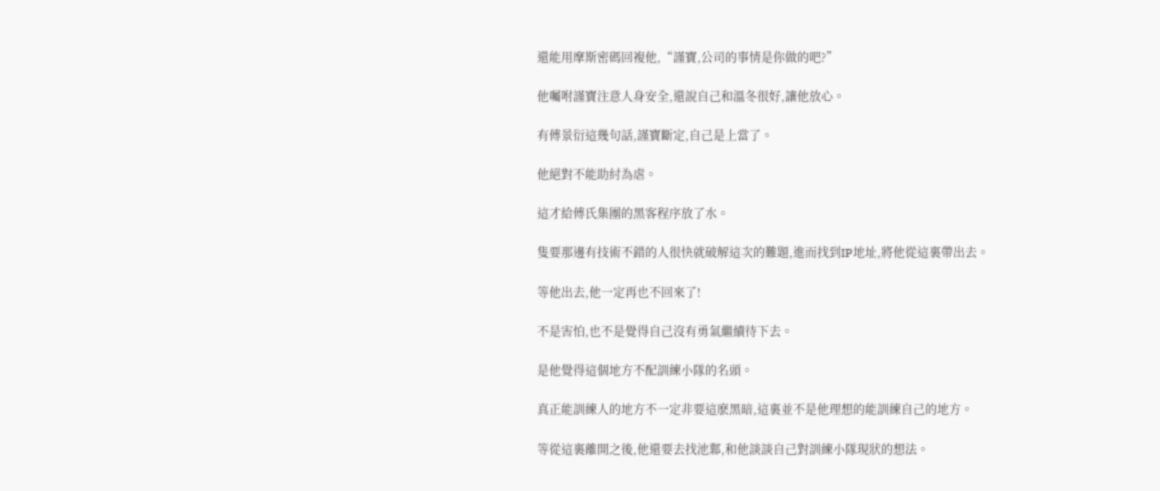還能用摩斯密碼回複他,“謹寶,公司的事情是你做的吧?”

他囑咐謹寶注意人身安全,還說自己和溫冬很好,讓他放心。

有傅景衍這幾句話,謹寶斷定,自己是上當了。

他絕對不能助紂為虐。

這才給傅氏集團的黑客程序放了水。

隻要那邊有技術不錯的人很快就破解這次的難題,進而找到IP地址,將他從這裏帶出去。

等他出去,他一定再也不回來了!

不是害怕,也不是覺得自己沒有勇氣繼續待下去。

是他覺得這個地方不配訓練小隊的名頭。

真正能訓練人的地方不一定非要這麽黑暗,這裏並不是他理想的能訓練自己的地方。

等從這裏離開之後,他還要去找池鄴,和他談談自己對訓練小隊現狀的想法。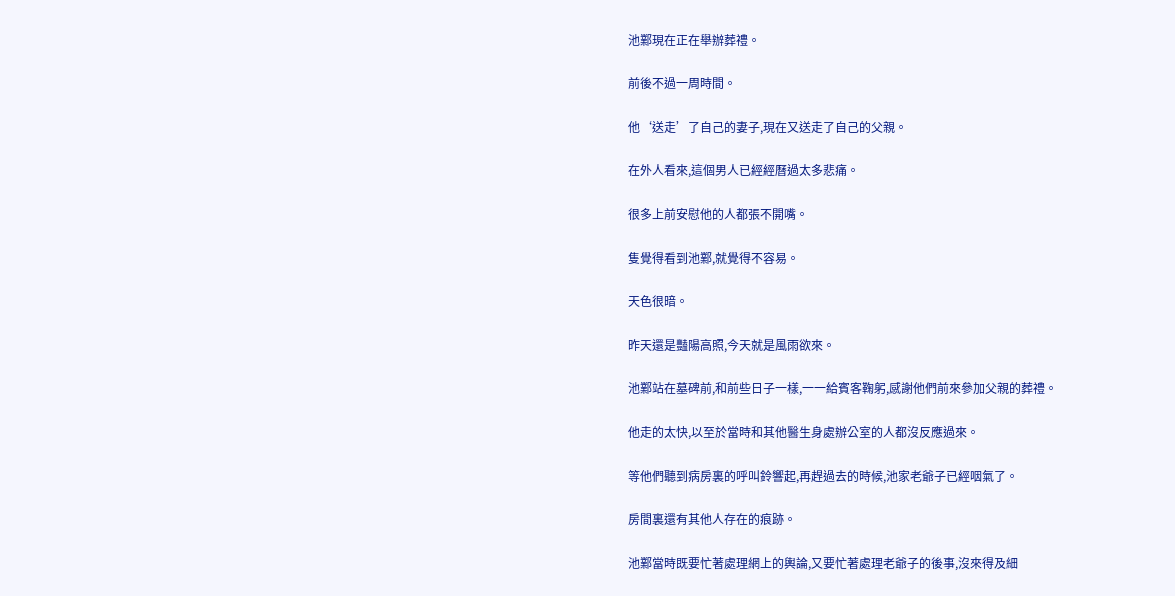池鄴現在正在舉辦葬禮。

前後不過一周時間。

他‘送走’了自己的妻子,現在又送走了自己的父親。

在外人看來,這個男人已經經曆過太多悲痛。

很多上前安慰他的人都張不開嘴。

隻覺得看到池鄴,就覺得不容易。

天色很暗。

昨天還是豔陽高照,今天就是風雨欲來。

池鄴站在墓碑前,和前些日子一樣,一一給賓客鞠躬,感謝他們前來參加父親的葬禮。

他走的太快,以至於當時和其他醫生身處辦公室的人都沒反應過來。

等他們聽到病房裏的呼叫鈴響起,再趕過去的時候,池家老爺子已經咽氣了。

房間裏還有其他人存在的痕跡。

池鄴當時既要忙著處理網上的輿論,又要忙著處理老爺子的後事,沒來得及細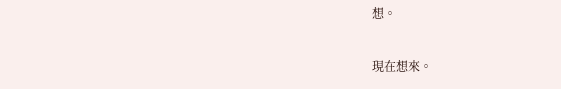想。

現在想來。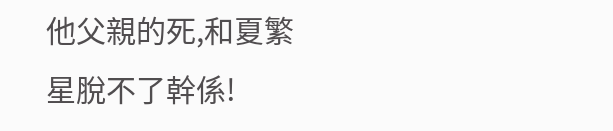他父親的死,和夏繁星脫不了幹係!